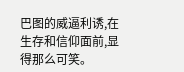巴图的威逼利诱,在生存和信仰面前,显得那么可笑。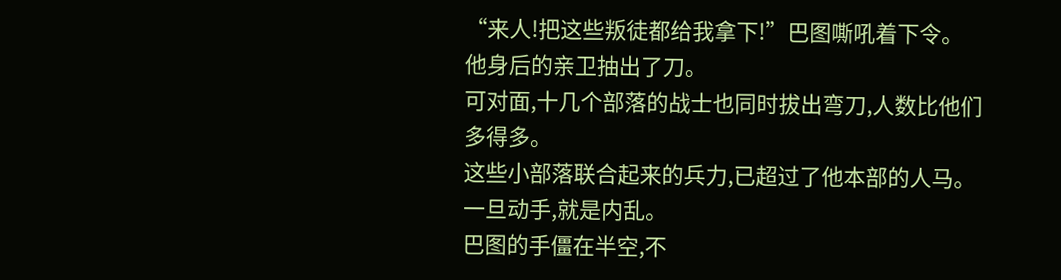“来人!把这些叛徒都给我拿下!”巴图嘶吼着下令。
他身后的亲卫抽出了刀。
可对面,十几个部落的战士也同时拔出弯刀,人数比他们多得多。
这些小部落联合起来的兵力,已超过了他本部的人马。
一旦动手,就是内乱。
巴图的手僵在半空,不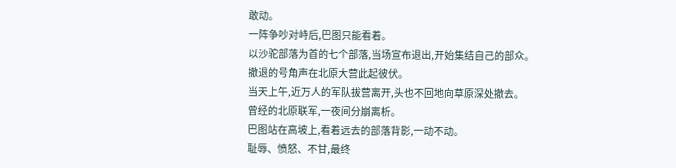敢动。
一阵争吵对峙后,巴图只能看着。
以沙驼部落为首的七个部落,当场宣布退出,开始集结自己的部众。
撤退的号角声在北原大营此起彼伏。
当天上午,近万人的军队拔营离开,头也不回地向草原深处撤去。
曾经的北原联军,一夜间分崩离析。
巴图站在高坡上,看着远去的部落背影,一动不动。
耻辱、愤怒、不甘,最终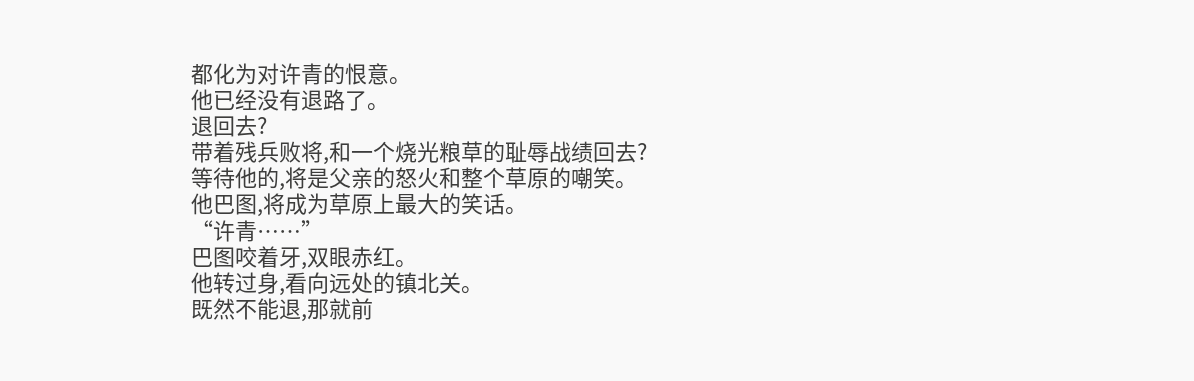都化为对许青的恨意。
他已经没有退路了。
退回去?
带着残兵败将,和一个烧光粮草的耻辱战绩回去?
等待他的,将是父亲的怒火和整个草原的嘲笑。
他巴图,将成为草原上最大的笑话。
“许青……”
巴图咬着牙,双眼赤红。
他转过身,看向远处的镇北关。
既然不能退,那就前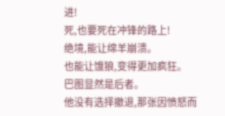进!
死,也要死在冲锋的路上!
绝境,能让绵羊崩溃。
也能让饿狼,变得更加疯狂。
巴图显然是后者。
他没有选择撤退,那张因愤怒而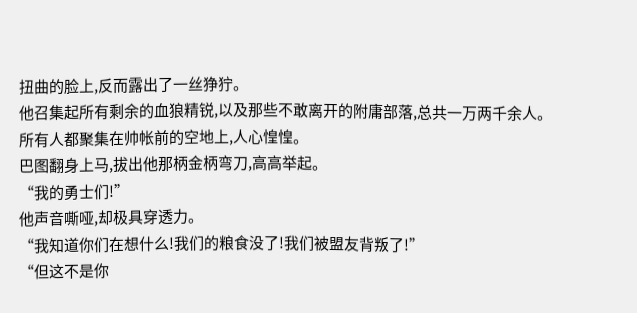扭曲的脸上,反而露出了一丝狰狞。
他召集起所有剩余的血狼精锐,以及那些不敢离开的附庸部落,总共一万两千余人。
所有人都聚集在帅帐前的空地上,人心惶惶。
巴图翻身上马,拔出他那柄金柄弯刀,高高举起。
“我的勇士们!”
他声音嘶哑,却极具穿透力。
“我知道你们在想什么!我们的粮食没了!我们被盟友背叛了!”
“但这不是你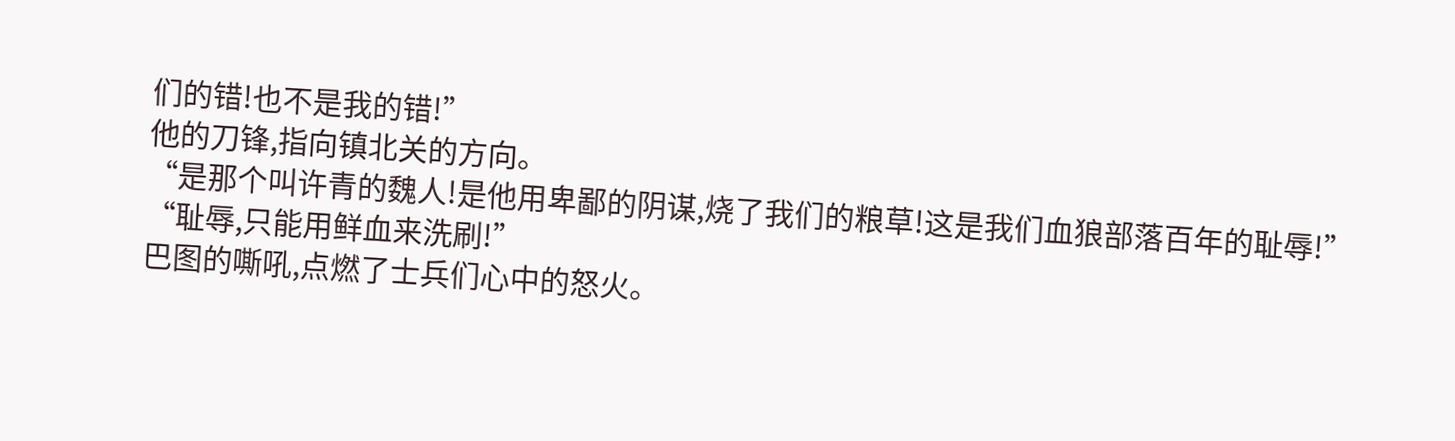们的错!也不是我的错!”
他的刀锋,指向镇北关的方向。
“是那个叫许青的魏人!是他用卑鄙的阴谋,烧了我们的粮草!这是我们血狼部落百年的耻辱!”
“耻辱,只能用鲜血来洗刷!”
巴图的嘶吼,点燃了士兵们心中的怒火。